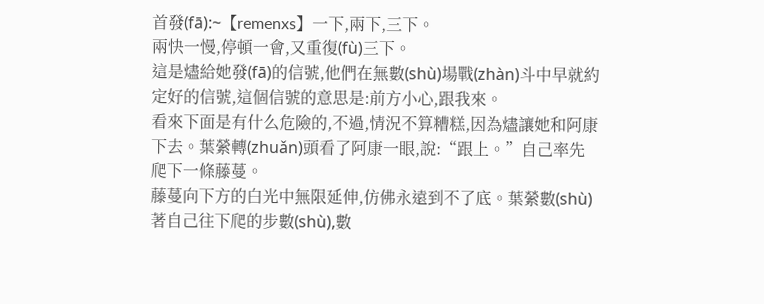首發(fā):~【remenxs】一下,兩下,三下。
兩快一慢,停頓一會,又重復(fù)三下。
這是燼給她發(fā)的信號,他們在無數(shù)場戰(zhàn)斗中早就約定好的信號,這個信號的意思是:前方小心,跟我來。
看來下面是有什么危險的,不過,情況不算糟糕,因為燼讓她和阿康下去。葉縈轉(zhuǎn)頭看了阿康一眼,說:“跟上。”自己率先爬下一條藤蔓。
藤蔓向下方的白光中無限延伸,仿佛永遠到不了底。葉縈數(shù)著自己往下爬的步數(shù),數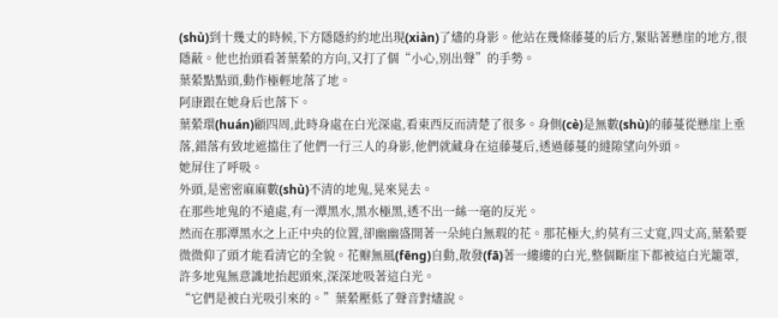(shù)到十幾丈的時候,下方隱隱約約地出現(xiàn)了燼的身影。他站在幾條藤蔓的后方,緊貼著懸崖的地方,很隱蔽。他也抬頭看著葉縈的方向,又打了個“小心,別出聲”的手勢。
葉縈點點頭,動作極輕地落了地。
阿康跟在她身后也落下。
葉縈環(huán)顧四周,此時身處在白光深處,看東西反而清楚了很多。身側(cè)是無數(shù)的藤蔓從懸崖上垂落,錯落有致地遮擋住了他們一行三人的身影,他們就藏身在這藤蔓后,透過藤蔓的縫隙望向外頭。
她屏住了呼吸。
外頭,是密密麻麻數(shù)不清的地鬼,晃來晃去。
在那些地鬼的不遠處,有一潭黑水,黑水極黑,透不出一絲一毫的反光。
然而在那潭黑水之上正中央的位置,卻幽幽盛開著一朵純白無瑕的花。那花極大,約莫有三丈寬,四丈高,葉縈要微微仰了頭才能看清它的全貌。花瓣無風(fēng)自動,散發(fā)著一縷縷的白光,整個斷崖下都被這白光籠罩,許多地鬼無意識地抬起頭來,深深地吸著這白光。
“它們是被白光吸引來的。”葉縈壓低了聲音對燼說。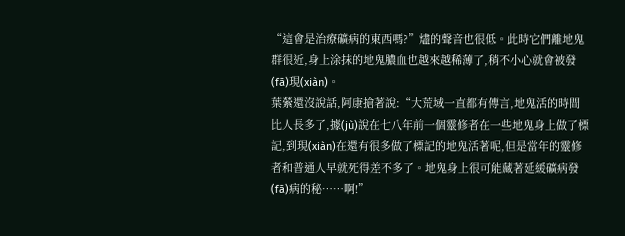“這會是治療礦病的東西嗎?”燼的聲音也很低。此時它們離地鬼群很近,身上涂抹的地鬼膿血也越來越稀薄了,稍不小心就會被發(fā)現(xiàn)。
葉縈還沒說話,阿康搶著說:“大荒域一直都有傳言,地鬼活的時間比人長多了,據(jù)說在七八年前一個靈修者在一些地鬼身上做了標記,到現(xiàn)在還有很多做了標記的地鬼活著呢,但是當年的靈修者和普通人早就死得差不多了。地鬼身上很可能藏著延緩礦病發(fā)病的秘……啊!”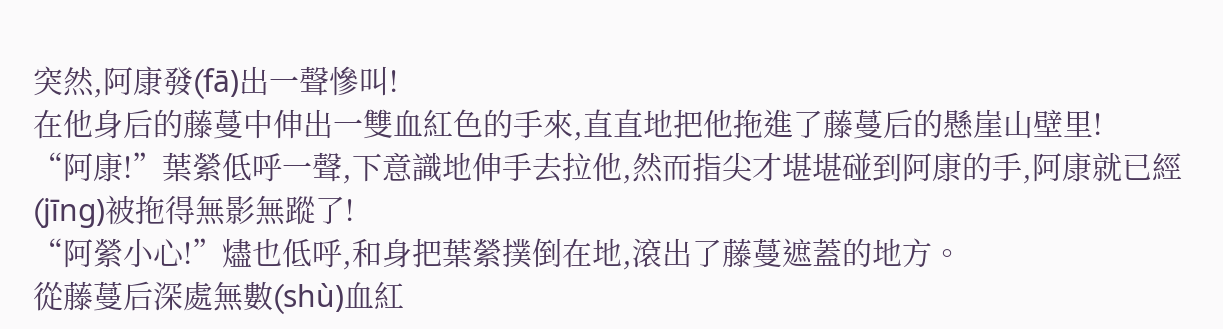突然,阿康發(fā)出一聲慘叫!
在他身后的藤蔓中伸出一雙血紅色的手來,直直地把他拖進了藤蔓后的懸崖山壁里!
“阿康!”葉縈低呼一聲,下意識地伸手去拉他,然而指尖才堪堪碰到阿康的手,阿康就已經(jīng)被拖得無影無蹤了!
“阿縈小心!”燼也低呼,和身把葉縈撲倒在地,滾出了藤蔓遮蓋的地方。
從藤蔓后深處無數(shù)血紅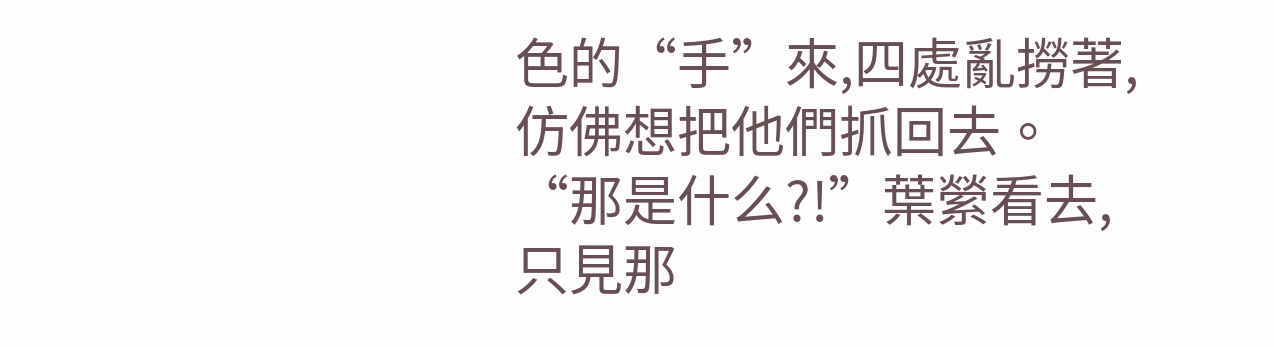色的“手”來,四處亂撈著,仿佛想把他們抓回去。
“那是什么?!”葉縈看去,只見那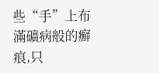些“手”上布滿礦病般的癬痕,只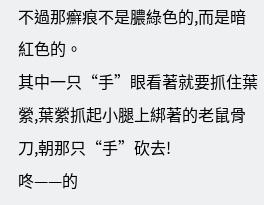不過那癬痕不是膿綠色的,而是暗紅色的。
其中一只“手”眼看著就要抓住葉縈,葉縈抓起小腿上綁著的老鼠骨刀,朝那只“手”砍去!
咚——的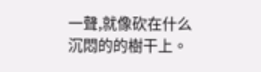一聲,就像砍在什么沉悶的的樹干上。